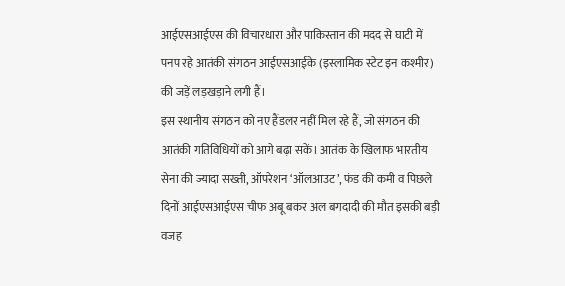आईएसआईएस की विचारधारा और पाकिस्तान की मदद से घाटी में पनप रहे आतंकी संगठन आईएसआईके (इस्लामिक स्टेट इन कश्मीर) की जड़ें लड़खड़ाने लगी हैं।
इस स्थानीय संगठन को नए हैंडलर नहीं मिल रहे हैं, जो संगठन की आतंकी गतिविधियों को आगे बढ़ा सकें। आतंक के खिलाफ भारतीय सेना की ज्यादा सख्ती, ऑपरेशन ‘ऑलआउट’, फंड की कमी व पिछले दिनों आईएसआईएस चीफ अबू बकर अल बगदादी की मौत इसकी बड़ी वजह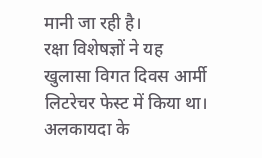मानी जा रही है।
रक्षा विशेषज्ञों ने यह खुलासा विगत दिवस आर्मी लिटरेचर फेस्ट में किया था। अलकायदा के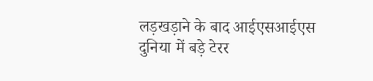लड़खड़ाने के बाद आईएसआईएस दुनिया में बड़े टेरर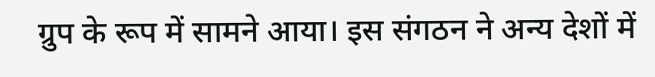ग्रुप के रूप में सामने आया। इस संगठन ने अन्य देशों में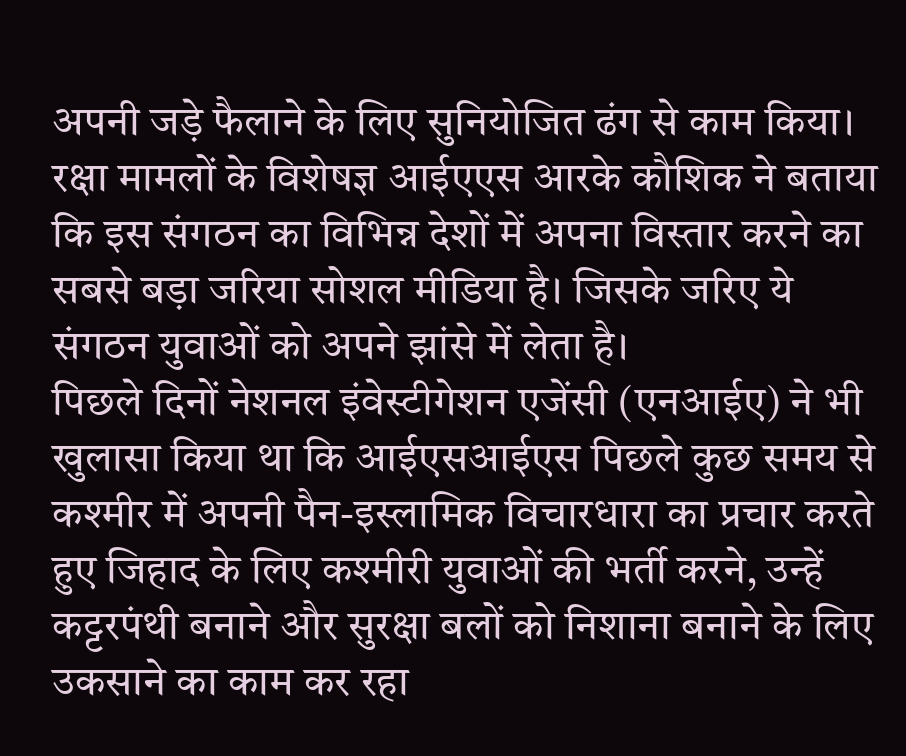अपनी जड़े फैलाने के लिए सुनियोजित ढंग से काम किया।
रक्षा मामलों के विशेषज्ञ आईएएस आरके कौशिक ने बताया कि इस संगठन का विभिन्न देशों में अपना विस्तार करने का सबसे बड़ा जरिया सोशल मीडिया है। जिसके जरिए ये संगठन युवाओं को अपने झांसे में लेता है।
पिछले दिनों नेशनल इंवेस्टीगेशन एजेंसी (एनआईए) ने भी खुलासा किया था कि आईएसआईएस पिछले कुछ समय से कश्मीर में अपनी पैन-इस्लामिक विचारधारा का प्रचार करते हुए जिहाद के लिए कश्मीरी युवाओं की भर्ती करने, उन्हें कट्टरपंथी बनाने और सुरक्षा बलों को निशाना बनाने के लिए उकसाने का काम कर रहा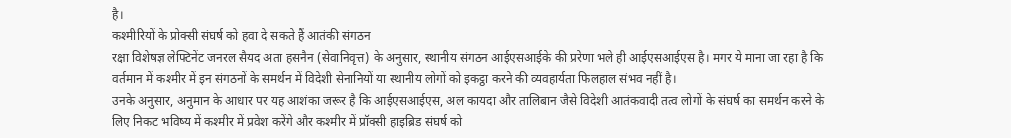है।
कश्मीरियों के प्रोक्सी संघर्ष को हवा दे सकते हैं आतंकी संगठन
रक्षा विशेषज्ञ लेफ्टिनेंट जनरल सैयद अता हसनैन (सेवानिवृत्त) के अनुसार, स्थानीय संगठन आईएसआईके की प्ररेणा भले ही आईएसआईएस है। मगर ये माना जा रहा है कि वर्तमान में कश्मीर में इन संगठनों के समर्थन में विदेशी सेनानियों या स्थानीय लोगों को इकट्ठा करने की व्यवहार्यता फिलहाल संभव नहीं है।
उनके अनुसार, अनुमान के आधार पर यह आशंका जरूर है कि आईएसआईएस, अल कायदा और तालिबान जैसे विदेशी आतंकवादी तत्व लोगों के संघर्ष का समर्थन करने के लिए निकट भविष्य में कश्मीर में प्रवेश करेंगे और कश्मीर में प्रॉक्सी हाइब्रिड संघर्ष को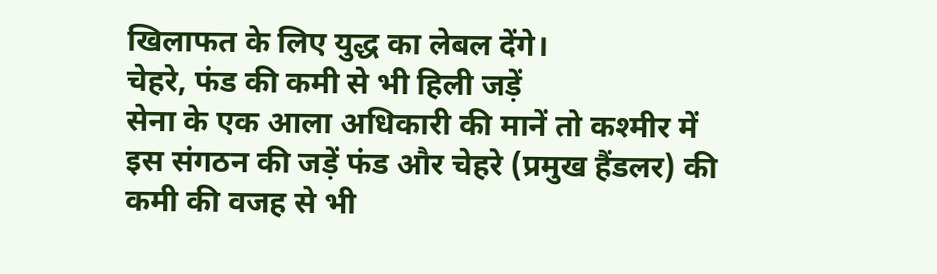खिलाफत के लिए युद्ध का लेबल देंगे।
चेहरे, फंड की कमी से भी हिली जड़ें
सेना के एक आला अधिकारी की मानें तो कश्मीर में इस संगठन की जड़ें फंड और चेहरे (प्रमुख हैंडलर) की कमी की वजह से भी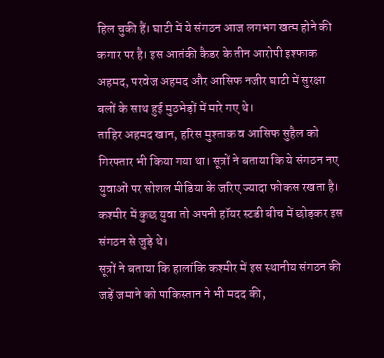हिल चुकी हैं। घाटी में ये संगठन आज लगभग खत्म होने की कगार पर है। इस आतंकी कैडर के तीन आरोपी इश्फाक अहमद, परवेज अहमद और आसिफ नजीर घाटी में सुरक्षा बलों के साथ हुई मुठभेड़ों में मारे गए थे।
ताहिर अहमद खान, हरिस मुश्ताक व आसिफ सुहैल को गिरफ्तार भी किया गया था। सूत्रों ने बताया कि ये संगठन नए युवाओं पर सोशल मीडिया के जरिए ज्यादा फोकस रखता है। कश्मीर में कुछ युवा तो अपनी हॉयर स्टडी बीच में छोड़कर इस संगठन से जुड़े थे।
सूत्रों ने बताया कि हालांकि कश्मीर में इस स्थानीय संगठन की जड़ें जमाने को पाकिस्तान ने भी मदद की,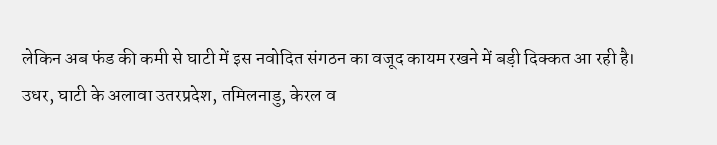लेकिन अब फंड की कमी से घाटी में इस नवोदित संगठन का वजूद कायम रखने में बड़ी दिक्कत आ रही है।
उधर, घाटी के अलावा उतरप्रदेश, तमिलनाडु, केरल व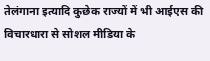तेलंगाना इत्यादि कुछेक राज्यों में भी आईएस की विचारधारा से सोशल मीडिया के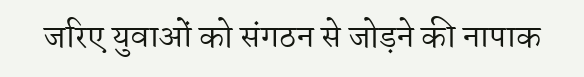जरिए युवाओं को संगठन से जोड़ने की नापाक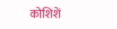कोशिशें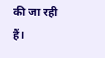की जा रही हैं।